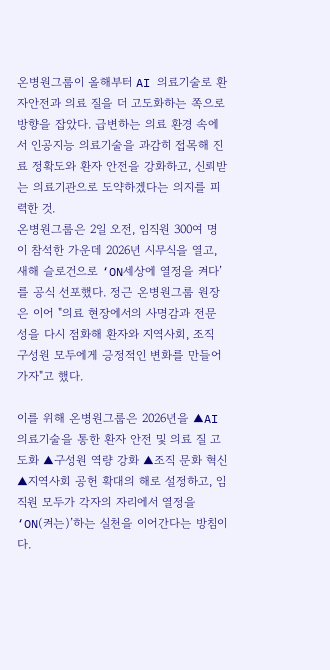온병원그룹이 올해부터 AI 의료기술로 환자안전과 의료 질을 더 고도화하는 쪽으로 방향을 잡았다. 급변하는 의료 환경 속에서 인공지능 의료기술을 과감히 접목해 진료 정확도와 환자 안전을 강화하고, 신뢰받는 의료기관으로 도약하겠다는 의지를 피력한 것.
온병원그룹은 2일 오전, 임직원 300여 명이 참석한 가운데 2026년 시무식을 열고, 새해 슬로건으로 ‘ON세상에 열정을 켜다’를 공식 선포했다. 정근 온병원그룹 원장은 이어 "의료 현장에서의 사명감과 전문성을 다시 점화해 환자와 지역사회, 조직 구성원 모두에게 긍정적인 변화를 만들어가자"고 했다.

이를 위해 온병원그룹은 2026년을 ▲AI 의료기술을 통한 환자 안전 및 의료 질 고도화 ▲구성원 역량 강화 ▲조직 문화 혁신 ▲지역사회 공헌 확대의 해로 설정하고, 임직원 모두가 각자의 자리에서 열정을 ‘ON(켜는)’하는 실천을 이어간다는 방침이다.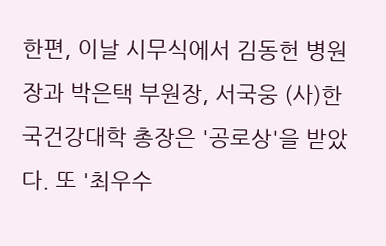한편, 이날 시무식에서 김동헌 병원장과 박은택 부원장, 서국웅 (사)한국건강대학 총장은 '공로상'을 받았다. 또 '최우수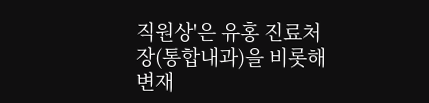직원상'은 유홍 진료처장(통합내과)을 비롯해 변재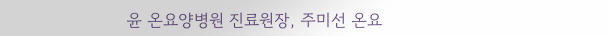윤 온요양병원 진료원장, 주미선 온요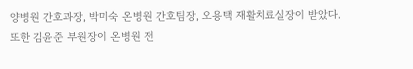양병원 간호과장, 박미숙 온병원 간호팀장, 오용택 재활치료실장이 받았다.
또한 김윤준 부원장이 온병원 전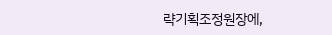략기획조정원장에,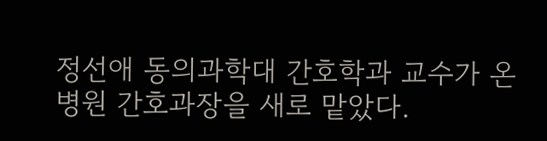정선애 동의과학대 간호학과 교수가 온병원 간호과장을 새로 맡았다.